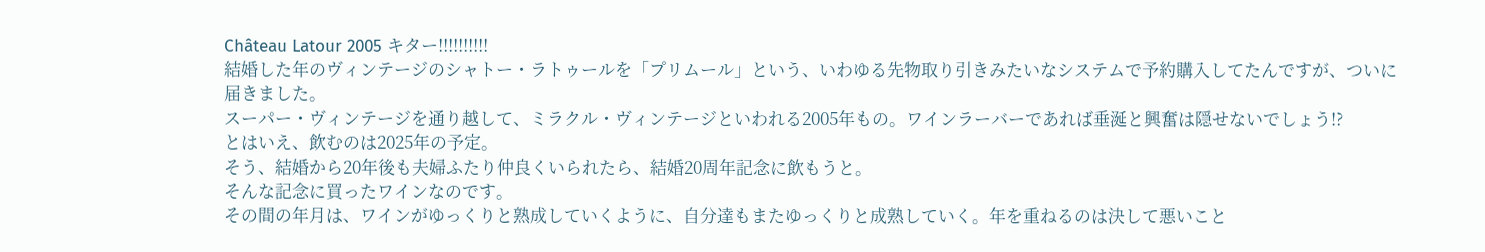Château Latour 2005 キター!!!!!!!!!!
結婚した年のヴィンテージのシャトー・ラトゥールを「プリムール」という、いわゆる先物取り引きみたいなシステムで予約購入してたんですが、ついに届きました。
スーパー・ヴィンテージを通り越して、ミラクル・ヴィンテージといわれる2005年もの。ワインラーバーであれば垂涎と興奮は隠せないでしょう!?
とはいえ、飲むのは2025年の予定。
そう、結婚から20年後も夫婦ふたり仲良くいられたら、結婚20周年記念に飲もうと。
そんな記念に買ったワインなのです。
その間の年月は、ワインがゆっくりと熟成していくように、自分達もまたゆっくりと成熟していく。年を重ねるのは決して悪いこと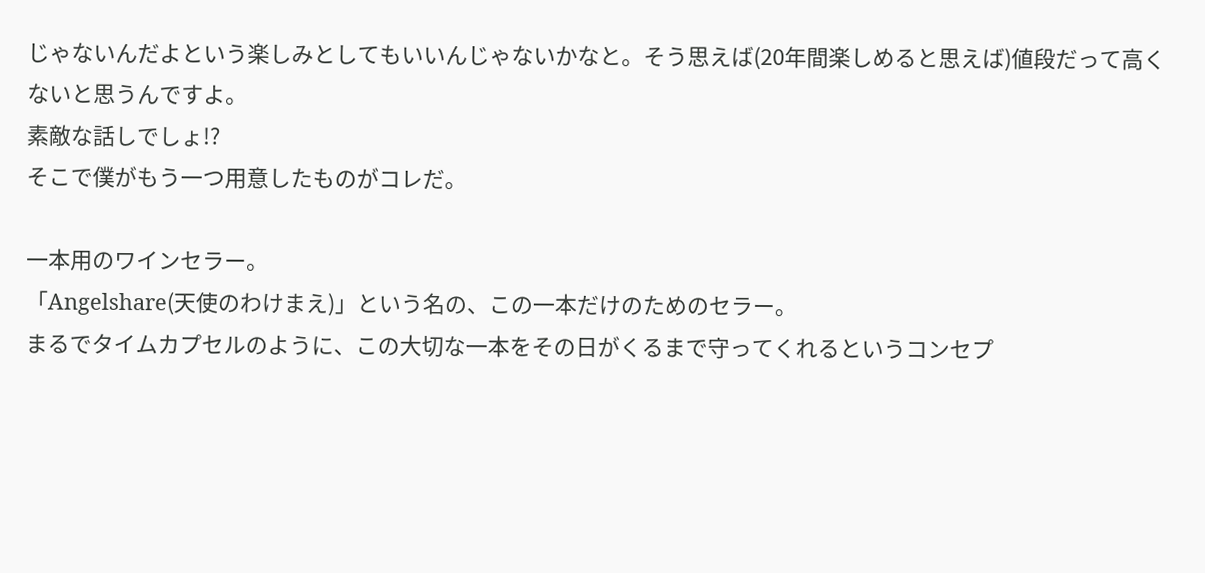じゃないんだよという楽しみとしてもいいんじゃないかなと。そう思えば(20年間楽しめると思えば)値段だって高くないと思うんですよ。
素敵な話しでしょ!?
そこで僕がもう一つ用意したものがコレだ。

一本用のワインセラー。
「Angelshare(天使のわけまえ)」という名の、この一本だけのためのセラー。
まるでタイムカプセルのように、この大切な一本をその日がくるまで守ってくれるというコンセプ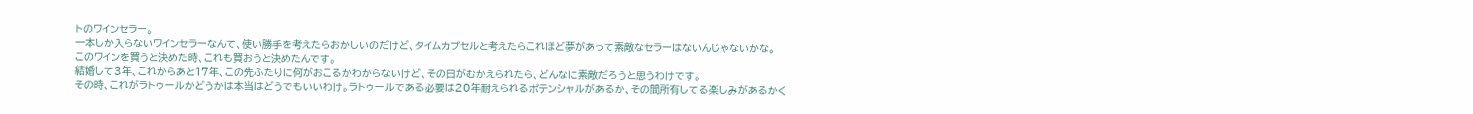トのワインセラー。
一本しか入らないワインセラーなんて、使い勝手を考えたらおかしいのだけど、タイムカプセルと考えたらこれほど夢があって素敵なセラーはないんじゃないかな。
このワインを買うと決めた時、これも買おうと決めたんです。
結婚して3年、これからあと17年、この先ふたりに何がおこるかわからないけど、その日がむかえられたら、どんなに素敵だろうと思うわけです。
その時、これがラトゥールかどうかは本当はどうでもいいわけ。ラトゥールである必要は20年耐えられるポテンシャルがあるか、その間所有してる楽しみがあるかく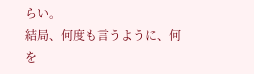らい。
結局、何度も言うように、何を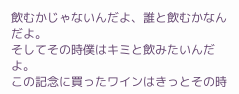飲むかじゃないんだよ、誰と飲むかなんだよ。
そしてその時僕はキミと飲みたいんだよ。
この記念に買ったワインはきっとその時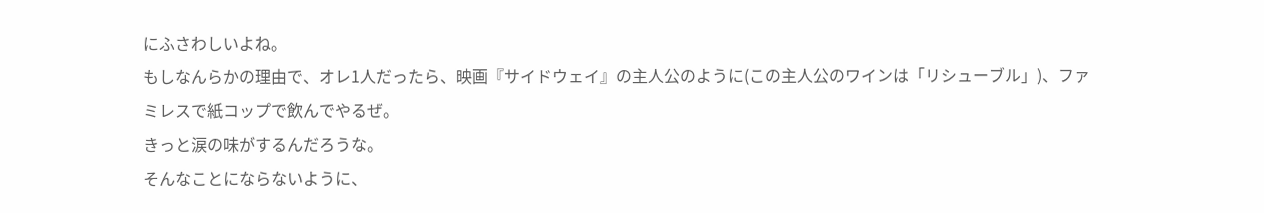にふさわしいよね。
もしなんらかの理由で、オレ1人だったら、映画『サイドウェイ』の主人公のように(この主人公のワインは「リシューブル」)、ファミレスで紙コップで飲んでやるぜ。
きっと涙の味がするんだろうな。
そんなことにならないように、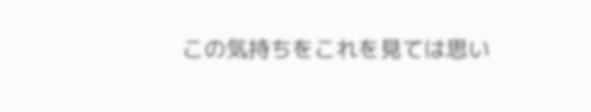この気持ちをこれを見ては思い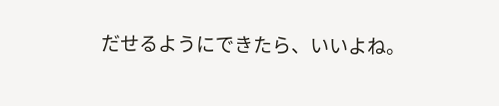だせるようにできたら、いいよね。